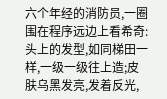六个年经的消防员,一圈围在程序远边上看希奇:头上的发型,如同梯田一样,一级一级往上造;皮肤乌黑发亮,发着反光,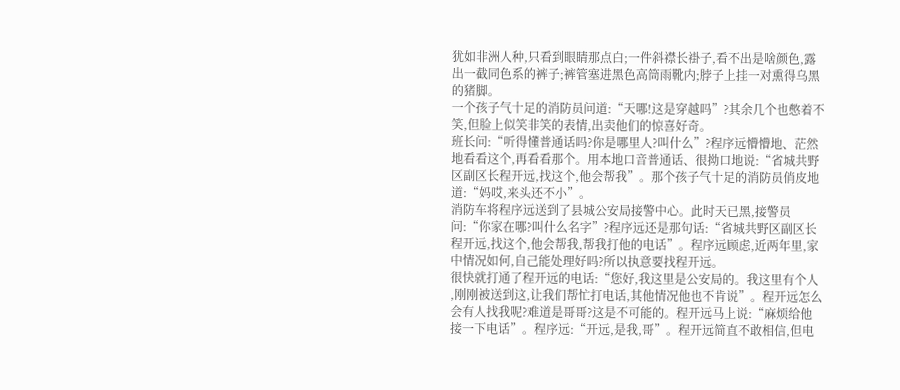犹如非洲人种,只看到眼睛那点白;一件斜襟长褂子,看不出是啥颜色,露出一截同色系的裤子;裤管塞进黑色高筒雨靴内;脖子上挂一对熏得乌黑的猪脚。
一个孩子气十足的消防员问道:“天哪!这是穿越吗”?其余几个也憋着不笑,但脸上似笑非笑的表情,出卖他们的惊喜好奇。
班长问:“听得懂普通话吗?你是哪里人?叫什么”?程序远懵懵地、茫然地看看这个,再看看那个。用本地口音普通话、很拗口地说:“省城共野区副区长程开远,找这个,他会帮我”。那个孩子气十足的消防员俏皮地道:“妈哎,来头还不小”。
消防车将程序远送到了县城公安局接警中心。此时天已黑,接警员问:“你家在哪?叫什么名字”?程序远还是那句话:“省城共野区副区长程开远,找这个,他会帮我,帮我打他的电话”。程序远顾虑,近两年里,家中情况如何,自己能处理好吗?所以执意要找程开远。
很快就打通了程开远的电话:“您好,我这里是公安局的。我这里有个人 ,刚刚被送到这,让我们帮忙打电话,其他情况他也不肯说”。程开远怎么会有人找我呢?难道是哥哥?这是不可能的。程开远马上说:“麻烦给他接一下电话”。程序远:“开远,是我,哥”。程开远简直不敢相信,但电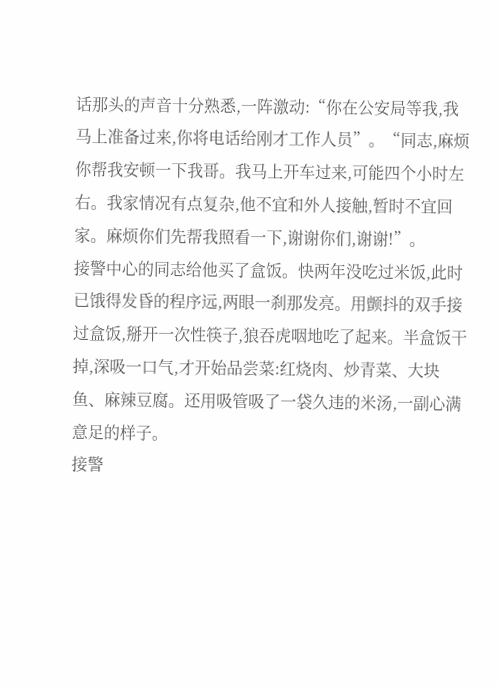话那头的声音十分熟悉,一阵激动:“你在公安局等我,我马上准备过来,你将电话给刚才工作人员”。“同志,麻烦你帮我安顿一下我哥。我马上开车过来,可能四个小时左右。我家情况有点复杂,他不宜和外人接触,暂时不宜回家。麻烦你们先帮我照看一下,谢谢你们,谢谢!”。
接警中心的同志给他买了盒饭。快两年没吃过米饭,此时已饿得发昏的程序远,两眼一刹那发亮。用颤抖的双手接过盒饭,掰开一次性筷子,狼吞虎咽地吃了起来。半盒饭干掉,深吸一口气,才开始品尝菜:红烧肉、炒青菜、大块鱼、麻辣豆腐。还用吸管吸了一袋久违的米汤,一副心满意足的样子。
接警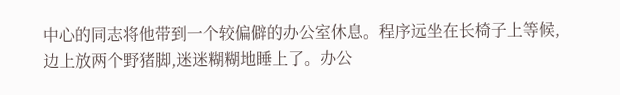中心的同志将他带到一个较偏僻的办公室休息。程序远坐在长椅子上等候,边上放两个野猪脚,迷迷糊糊地睡上了。办公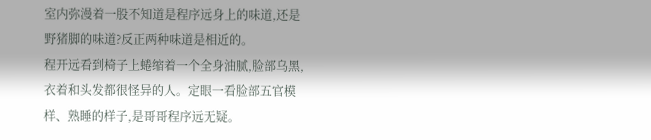室内弥漫着一股不知道是程序远身上的味道,还是野猪脚的味道?反正两种味道是相近的。
程开远看到椅子上蜷缩着一个全身油腻,脸部乌黑,衣着和头发都很怪异的人。定眼一看脸部五官模样、熟睡的样子,是哥哥程序远无疑。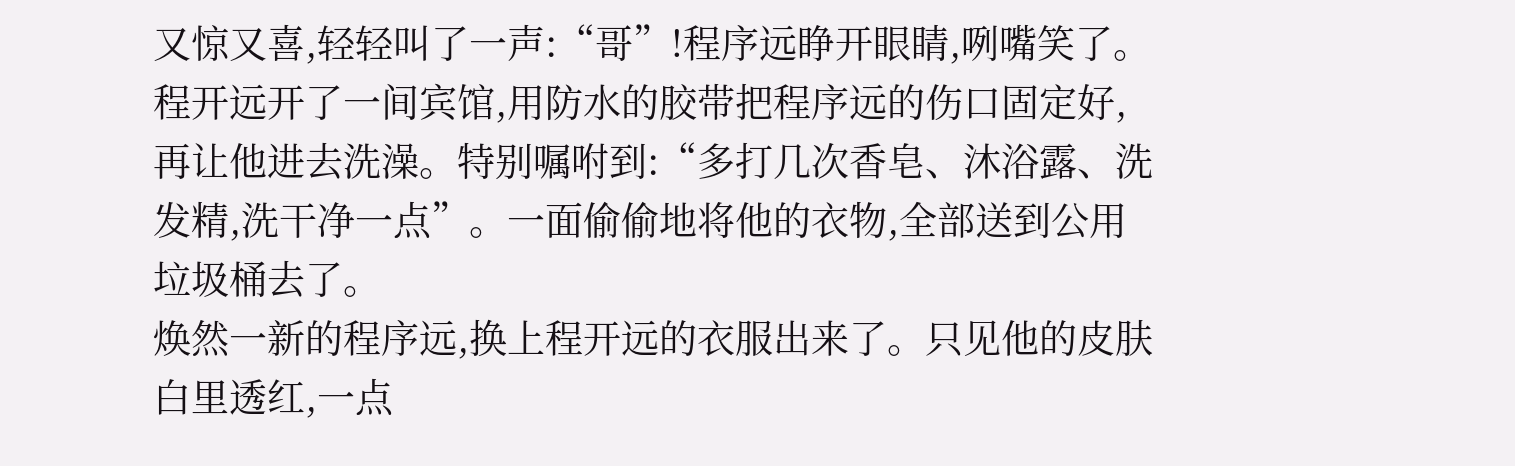又惊又喜,轻轻叫了一声:“哥”!程序远睁开眼睛,咧嘴笑了。
程开远开了一间宾馆,用防水的胶带把程序远的伤口固定好,再让他进去洗澡。特别嘱咐到:“多打几次香皂、沐浴露、洗发精,洗干净一点”。一面偷偷地将他的衣物,全部送到公用垃圾桶去了。
焕然一新的程序远,换上程开远的衣服出来了。只见他的皮肤白里透红,一点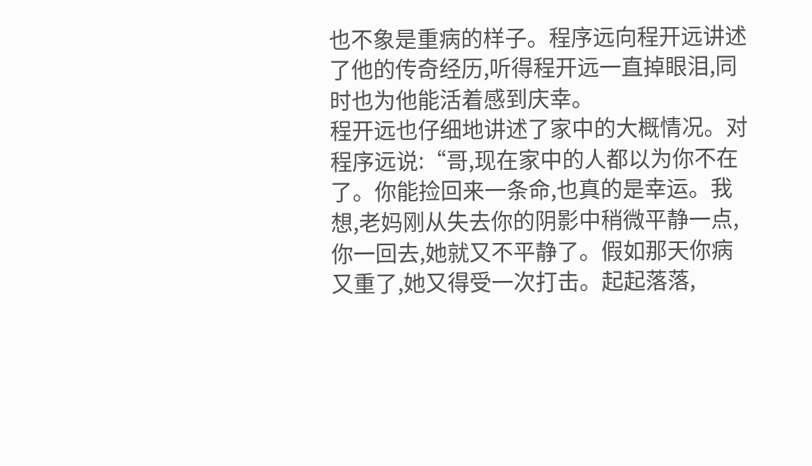也不象是重病的样子。程序远向程开远讲述了他的传奇经历,听得程开远一直掉眼泪,同时也为他能活着感到庆幸。
程开远也仔细地讲述了家中的大概情况。对程序远说:“哥,现在家中的人都以为你不在了。你能捡回来一条命,也真的是幸运。我想,老妈刚从失去你的阴影中稍微平静一点,你一回去,她就又不平静了。假如那天你病又重了,她又得受一次打击。起起落落,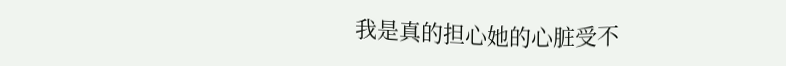我是真的担心她的心脏受不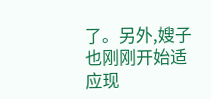了。另外,嫂子也刚刚开始适应现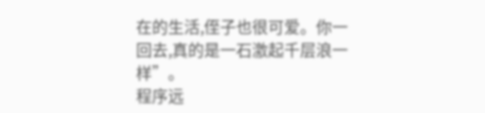在的生活,侄子也很可爱。你一回去,真的是一石激起千层浪一样”。
程序远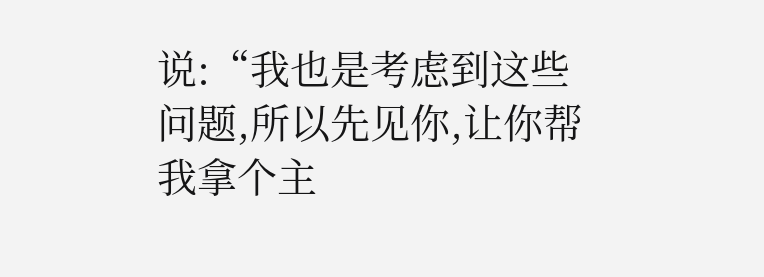说:“我也是考虑到这些问题,所以先见你,让你帮我拿个主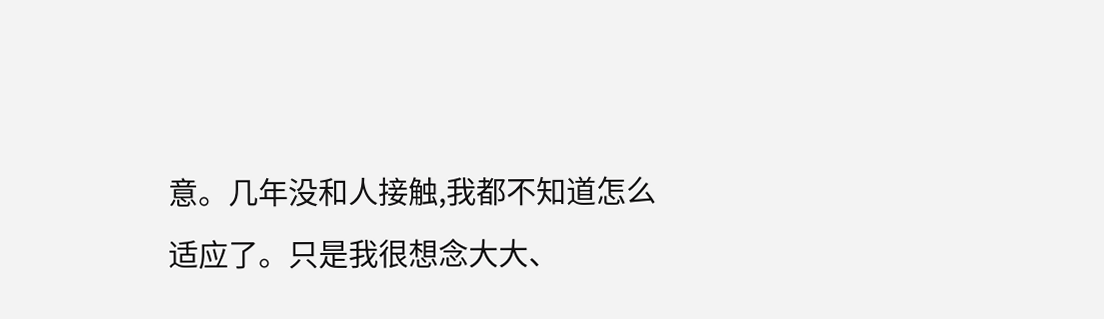意。几年没和人接触,我都不知道怎么适应了。只是我很想念大大、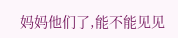妈妈他们了,能不能见见